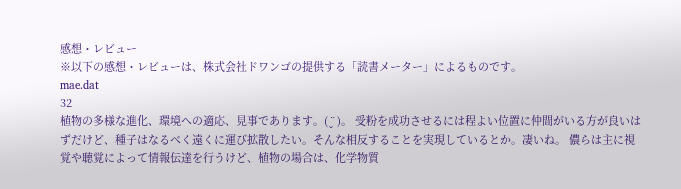感想・レビュー
※以下の感想・レビューは、株式会社ドワンゴの提供する「読書メーター」によるものです。
mae.dat
32
植物の多様な進化、環境への適応、見事であります。( ¨̮ )。 受粉を成功させるには程よい位置に仲間がいる方が良いはずだけど、種子はなるべく遠くに運び拡散したい。そんな相反することを実現しているとか。凄いね。 儂らは主に視覚や聴覚によって情報伝達を行うけど、植物の場合は、化学物質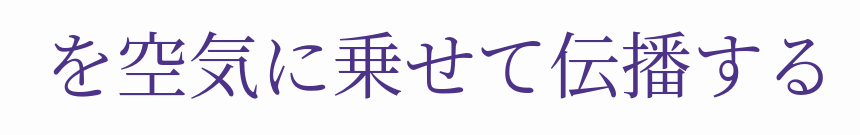を空気に乗せて伝播する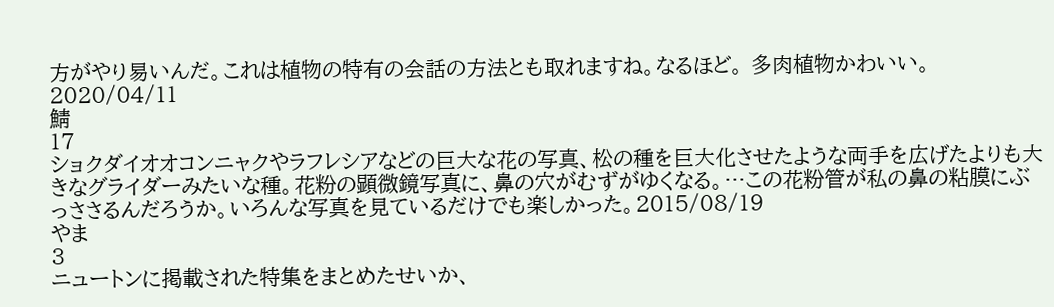方がやり易いんだ。これは植物の特有の会話の方法とも取れますね。なるほど。 多肉植物かわいい。2020/04/11
鯖
17
ショクダイオオコンニャクやラフレシアなどの巨大な花の写真、松の種を巨大化させたような両手を広げたよりも大きなグライダーみたいな種。花粉の顕微鏡写真に、鼻の穴がむずがゆくなる。…この花粉管が私の鼻の粘膜にぶっささるんだろうか。いろんな写真を見ているだけでも楽しかった。2015/08/19
やま
3
ニュートンに掲載された特集をまとめたせいか、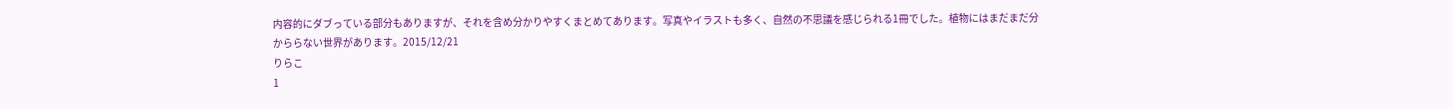内容的にダブっている部分もありますが、それを含め分かりやすくまとめてあります。写真やイラストも多く、自然の不思議を感じられる1冊でした。植物にはまだまだ分かららない世界があります。2015/12/21
りらこ
1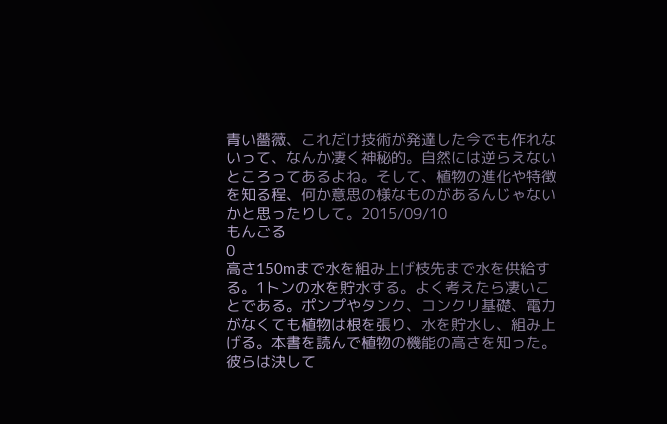青い薔薇、これだけ技術が発達した今でも作れないって、なんか凄く神秘的。自然には逆らえないところってあるよね。そして、植物の進化や特徴を知る程、何か意思の様なものがあるんじゃないかと思ったりして。2015/09/10
もんごる
0
高さ150mまで水を組み上げ枝先まで水を供給する。1トンの水を貯水する。よく考えたら凄いことである。ポンプやタンク、コンクリ基礎、電力がなくても植物は根を張り、水を貯水し、組み上げる。本書を読んで植物の機能の高さを知った。彼らは決して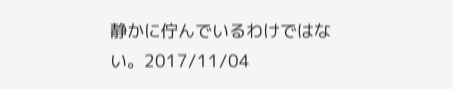静かに佇んでいるわけではない。2017/11/04